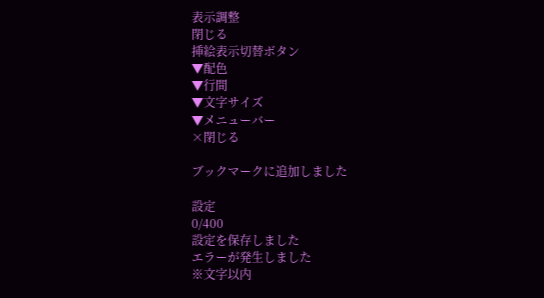表示調整
閉じる
挿絵表示切替ボタン
▼配色
▼行間
▼文字サイズ
▼メニューバー
×閉じる

ブックマークに追加しました

設定
0/400
設定を保存しました
エラーが発生しました
※文字以内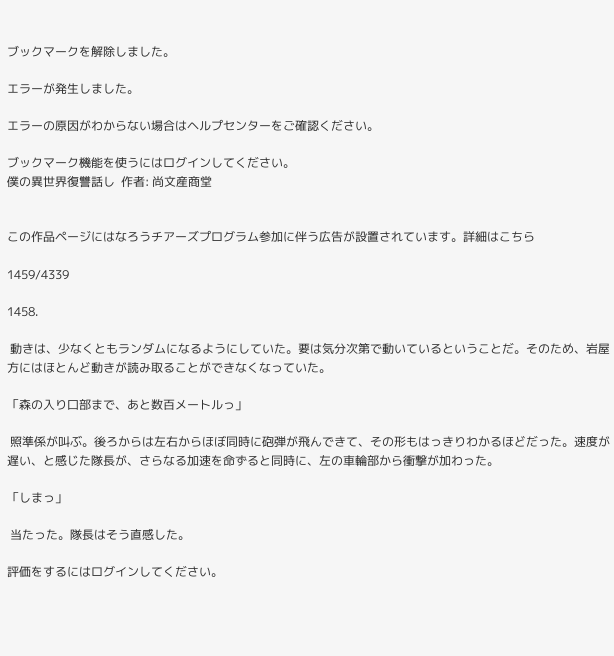ブックマークを解除しました。

エラーが発生しました。

エラーの原因がわからない場合はヘルプセンターをご確認ください。

ブックマーク機能を使うにはログインしてください。
僕の異世界復讐話し  作者: 尚文産商堂


この作品ページにはなろうチアーズプログラム参加に伴う広告が設置されています。詳細はこちら

1459/4339

1458.

 動きは、少なくともランダムになるようにしていた。要は気分次第で動いているということだ。そのため、岩屋方にはほとんど動きが読み取ることができなくなっていた。

「森の入り口部まで、あと数百メートルっ」

 照準係が叫ぶ。後ろからは左右からほぼ同時に砲弾が飛んできて、その形もはっきりわかるほどだった。速度が遅い、と感じた隊長が、さらなる加速を命ずると同時に、左の車輪部から衝撃が加わった。

「しまっ」

 当たった。隊長はそう直感した。

評価をするにはログインしてください。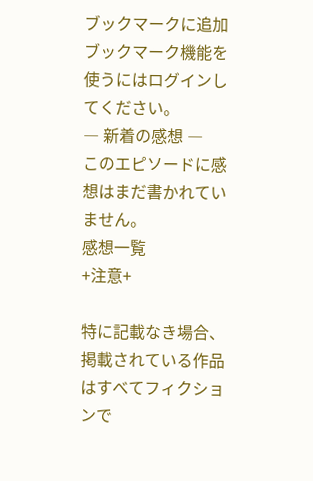ブックマークに追加
ブックマーク機能を使うにはログインしてください。
― 新着の感想 ―
このエピソードに感想はまだ書かれていません。
感想一覧
+注意+

特に記載なき場合、掲載されている作品はすべてフィクションで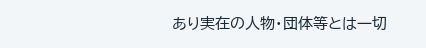あり実在の人物・団体等とは一切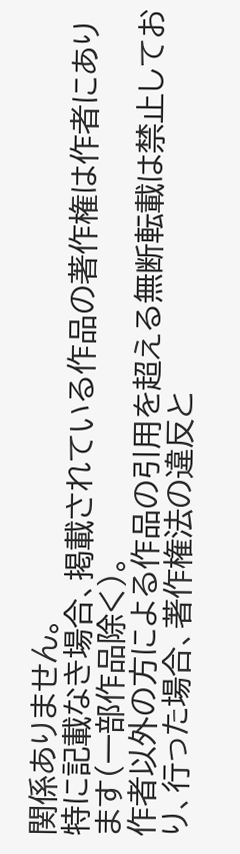関係ありません。
特に記載なき場合、掲載されている作品の著作権は作者にあります(一部作品除く)。
作者以外の方による作品の引用を超える無断転載は禁止しており、行った場合、著作権法の違反と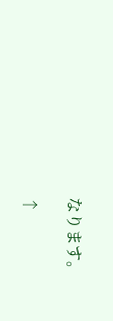なります。

↑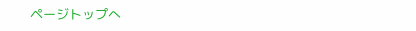ページトップへ